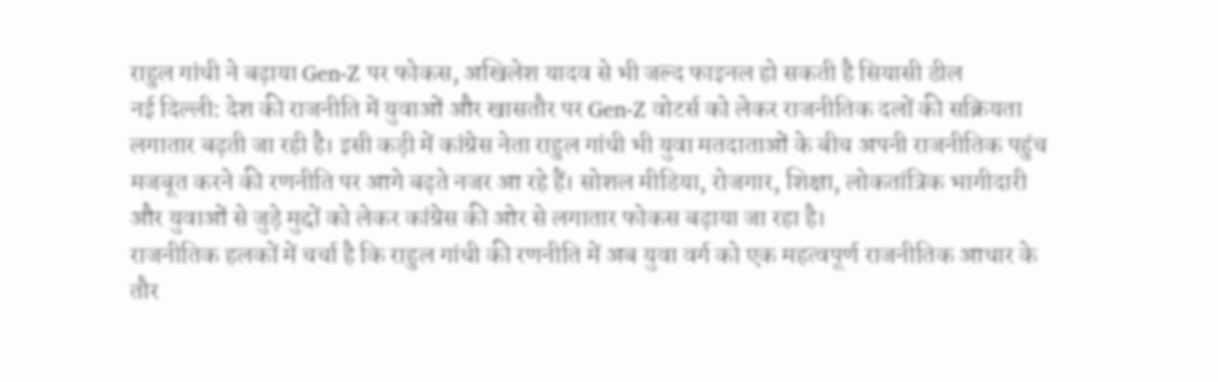राहुल गांधी ने बढ़ाया Gen-Z पर फोकस, अखिलेश यादव से भी जल्द फाइनल हो सकती है सियासी डील
नई दिल्ली: देश की राजनीति में युवाओं और खासतौर पर Gen-Z वोटर्स को लेकर राजनीतिक दलों की सक्रियता लगातार बढ़ती जा रही है। इसी कड़ी में कांग्रेस नेता राहुल गांधी भी युवा मतदाताओं के बीच अपनी राजनीतिक पहुंच मजबूत करने की रणनीति पर आगे बढ़ते नजर आ रहे हैं। सोशल मीडिया, रोजगार, शिक्षा, लोकतांत्रिक भागीदारी और युवाओं से जुड़े मुद्दों को लेकर कांग्रेस की ओर से लगातार फोकस बढ़ाया जा रहा है।
राजनीतिक हलकों में चर्चा है कि राहुल गांधी की रणनीति में अब युवा वर्ग को एक महत्वपूर्ण राजनीतिक आधार के तौर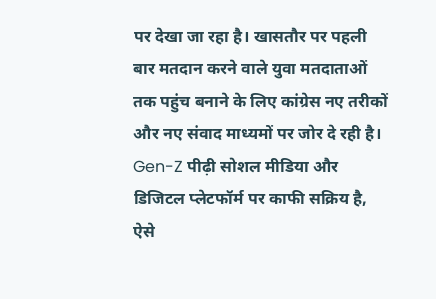पर देखा जा रहा है। खासतौर पर पहली बार मतदान करने वाले युवा मतदाताओं तक पहुंच बनाने के लिए कांग्रेस नए तरीकों और नए संवाद माध्यमों पर जोर दे रही है। Gen-Z पीढ़ी सोशल मीडिया और डिजिटल प्लेटफॉर्म पर काफी सक्रिय है, ऐसे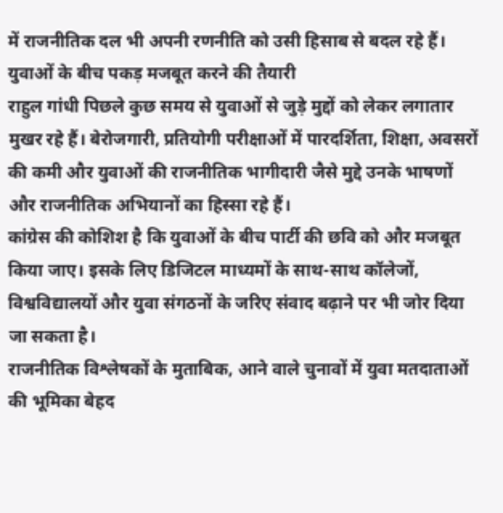में राजनीतिक दल भी अपनी रणनीति को उसी हिसाब से बदल रहे हैं।
युवाओं के बीच पकड़ मजबूत करने की तैयारी
राहुल गांधी पिछले कुछ समय से युवाओं से जुड़े मुद्दों को लेकर लगातार मुखर रहे हैं। बेरोजगारी, प्रतियोगी परीक्षाओं में पारदर्शिता, शिक्षा, अवसरों की कमी और युवाओं की राजनीतिक भागीदारी जैसे मुद्दे उनके भाषणों और राजनीतिक अभियानों का हिस्सा रहे हैं।
कांग्रेस की कोशिश है कि युवाओं के बीच पार्टी की छवि को और मजबूत किया जाए। इसके लिए डिजिटल माध्यमों के साथ-साथ कॉलेजों, विश्वविद्यालयों और युवा संगठनों के जरिए संवाद बढ़ाने पर भी जोर दिया जा सकता है।
राजनीतिक विश्लेषकों के मुताबिक, आने वाले चुनावों में युवा मतदाताओं की भूमिका बेहद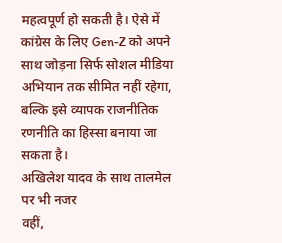महत्वपूर्ण हो सकती है। ऐसे में कांग्रेस के लिए Gen-Z को अपने साथ जोड़ना सिर्फ सोशल मीडिया अभियान तक सीमित नहीं रहेगा, बल्कि इसे व्यापक राजनीतिक रणनीति का हिस्सा बनाया जा सकता है।
अखिलेश यादव के साथ तालमेल पर भी नजर
वहीं,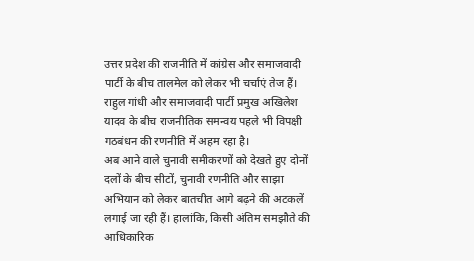उत्तर प्रदेश की राजनीति में कांग्रेस और समाजवादी पार्टी के बीच तालमेल को लेकर भी चर्चाएं तेज हैं। राहुल गांधी और समाजवादी पार्टी प्रमुख अखिलेश यादव के बीच राजनीतिक समन्वय पहले भी विपक्षी गठबंधन की रणनीति में अहम रहा है।
अब आने वाले चुनावी समीकरणों को देखते हुए दोनों दलों के बीच सीटों, चुनावी रणनीति और साझा अभियान को लेकर बातचीत आगे बढ़ने की अटकलें लगाई जा रही हैं। हालांकि, किसी अंतिम समझौते की आधिकारिक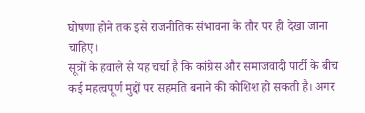घोषणा होने तक इसे राजनीतिक संभावना के तौर पर ही देखा जाना चाहिए।
सूत्रों के हवाले से यह चर्चा है कि कांग्रेस और समाजवादी पार्टी के बीच कई महत्वपूर्ण मुद्दों पर सहमति बनाने की कोशिश हो सकती है। अगर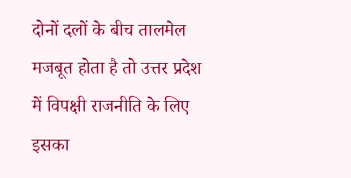दोनों दलों के बीच तालमेल मजबूत होता है तो उत्तर प्रदेश में विपक्षी राजनीति के लिए इसका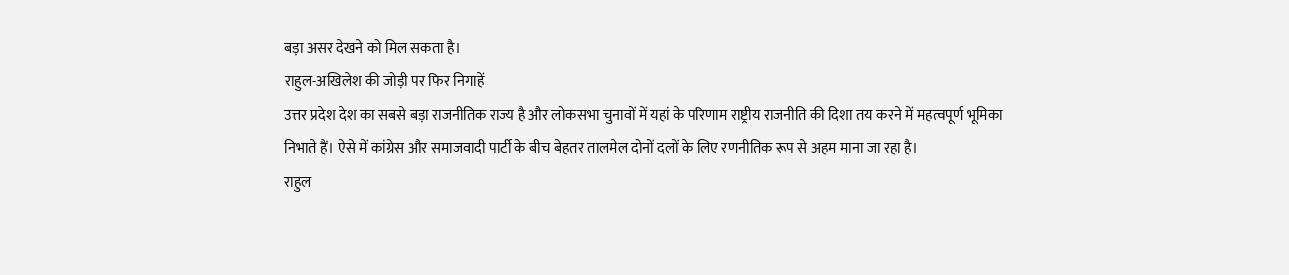बड़ा असर देखने को मिल सकता है।
राहुल-अखिलेश की जोड़ी पर फिर निगाहें
उत्तर प्रदेश देश का सबसे बड़ा राजनीतिक राज्य है और लोकसभा चुनावों में यहां के परिणाम राष्ट्रीय राजनीति की दिशा तय करने में महत्वपूर्ण भूमिका निभाते हैं। ऐसे में कांग्रेस और समाजवादी पार्टी के बीच बेहतर तालमेल दोनों दलों के लिए रणनीतिक रूप से अहम माना जा रहा है।
राहुल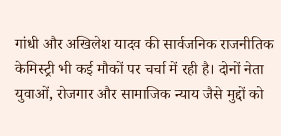गांधी और अखिलेश यादव की सार्वजनिक राजनीतिक केमिस्ट्री भी कई मौकों पर चर्चा में रही है। दोनों नेता युवाओं, रोजगार और सामाजिक न्याय जैसे मुद्दों को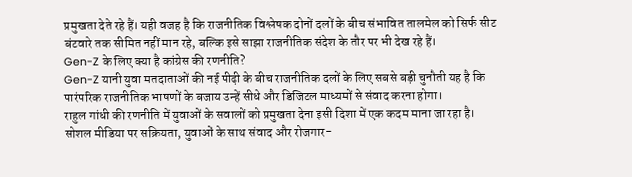प्रमुखता देते रहे हैं। यही वजह है कि राजनीतिक विश्लेषक दोनों दलों के बीच संभावित तालमेल को सिर्फ सीट बंटवारे तक सीमित नहीं मान रहे, बल्कि इसे साझा राजनीतिक संदेश के तौर पर भी देख रहे हैं।
Gen-Z के लिए क्या है कांग्रेस की रणनीति?
Gen-Z यानी युवा मतदाताओं की नई पीढ़ी के बीच राजनीतिक दलों के लिए सबसे बड़ी चुनौती यह है कि पारंपरिक राजनीतिक भाषणों के बजाय उन्हें सीधे और डिजिटल माध्यमों से संवाद करना होगा।
राहुल गांधी की रणनीति में युवाओं के सवालों को प्रमुखता देना इसी दिशा में एक कदम माना जा रहा है। सोशल मीडिया पर सक्रियता, युवाओं के साथ संवाद और रोजगार-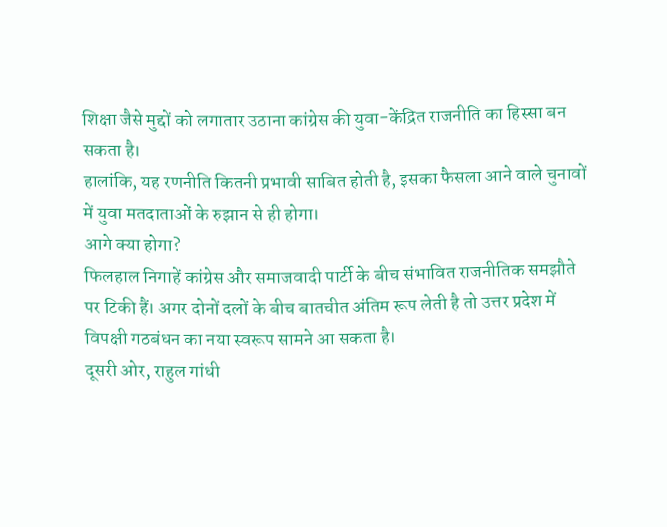शिक्षा जैसे मुद्दों को लगातार उठाना कांग्रेस की युवा-केंद्रित राजनीति का हिस्सा बन सकता है।
हालांकि, यह रणनीति कितनी प्रभावी साबित होती है, इसका फैसला आने वाले चुनावों में युवा मतदाताओं के रुझान से ही होगा।
आगे क्या होगा?
फिलहाल निगाहें कांग्रेस और समाजवादी पार्टी के बीच संभावित राजनीतिक समझौते पर टिकी हैं। अगर दोनों दलों के बीच बातचीत अंतिम रूप लेती है तो उत्तर प्रदेश में विपक्षी गठबंधन का नया स्वरूप सामने आ सकता है।
दूसरी ओर, राहुल गांधी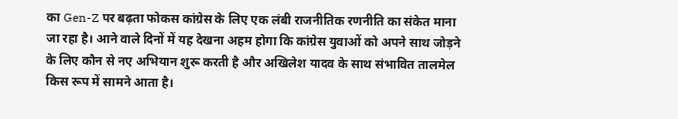का Gen-Z पर बढ़ता फोकस कांग्रेस के लिए एक लंबी राजनीतिक रणनीति का संकेत माना जा रहा है। आने वाले दिनों में यह देखना अहम होगा कि कांग्रेस युवाओं को अपने साथ जोड़ने के लिए कौन से नए अभियान शुरू करती है और अखिलेश यादव के साथ संभावित तालमेल किस रूप में सामने आता है।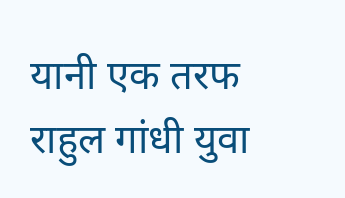यानी एक तरफ राहुल गांधी युवा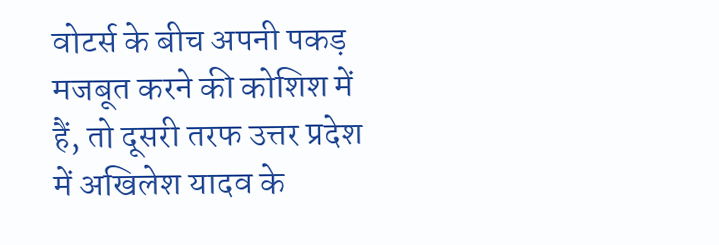वोटर्स के बीच अपनी पकड़ मजबूत करने की कोशिश में हैं, तो दूसरी तरफ उत्तर प्रदेश में अखिलेश यादव के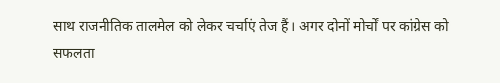साथ राजनीतिक तालमेल को लेकर चर्चाएं तेज हैं। अगर दोनों मोर्चों पर कांग्रेस को सफलता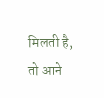मिलती है, तो आने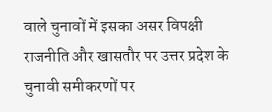वाले चुनावों में इसका असर विपक्षी राजनीति और खासतौर पर उत्तर प्रदेश के चुनावी समीकरणों पर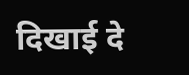दिखाई दे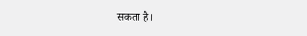सकता है।